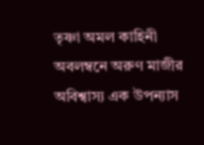তৃষ্ণা অমল কাহিনী অবলম্বনে অরুণ মাজীর অবিশ্বাস্য এক উপন্যাস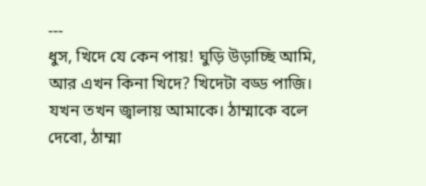---
ধুস, খিদে যে কেন পায়! ঘুড়ি উড়াচ্ছি আমি, আর এখন কিনা খিদে? খিদেটা বড্ড পাজি। যখন তখন জ্বালায় আমাকে। ঠাম্মাকে বলে দেবো, ঠাম্মা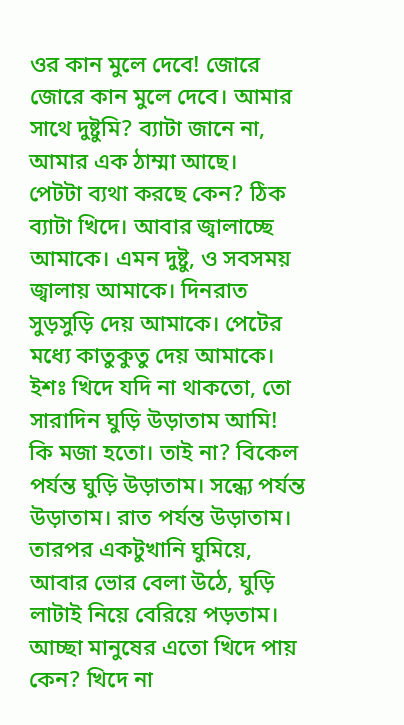ওর কান মুলে দেবে! জোরে জোরে কান মুলে দেবে। আমার সাথে দুষ্টুমি? ব্যাটা জানে না, আমার এক ঠাম্মা আছে।
পেটটা ব্যথা করছে কেন? ঠিক ব্যাটা খিদে। আবার জ্বালাচ্ছে আমাকে। এমন দুষ্টু, ও সবসময় জ্বালায় আমাকে। দিনরাত সুড়সুড়ি দেয় আমাকে। পেটের মধ্যে কাতুকুতু দেয় আমাকে।
ইশঃ খিদে যদি না থাকতো, তো সারাদিন ঘুড়ি উড়াতাম আমি! কি মজা হতো। তাই না? বিকেল পর্যন্ত ঘুড়ি উড়াতাম। সন্ধ্যে পর্যন্ত উড়াতাম। রাত পর্যন্ত উড়াতাম। তারপর একটুখানি ঘুমিয়ে, আবার ভোর বেলা উঠে, ঘুড়ি লাটাই নিয়ে বেরিয়ে পড়তাম।
আচ্ছা মানুষের এতো খিদে পায় কেন? খিদে না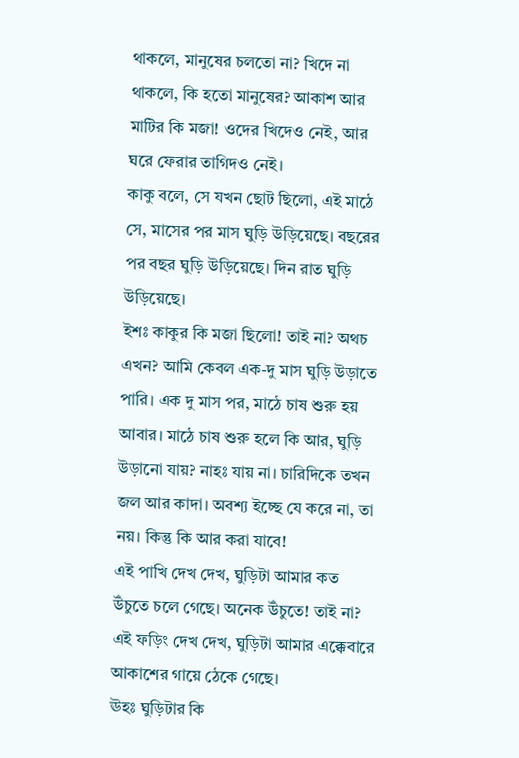থাকলে, মানুষের চলতো না? খিদে না থাকলে, কি হতো মানুষের? আকাশ আর মাটির কি মজা! ওদের খিদেও নেই, আর ঘরে ফেরার তাগিদও নেই।
কাকু বলে, সে যখন ছোট ছিলো, এই মাঠে সে, মাসের পর মাস ঘুড়ি উড়িয়েছে। বছরের পর বছর ঘুড়ি উড়িয়েছে। দিন রাত ঘুড়ি উড়িয়েছে।
ইশঃ কাকুর কি মজা ছিলো! তাই না? অথচ এখন? আমি কেবল এক-দু মাস ঘুড়ি উড়াতে পারি। এক দু মাস পর, মাঠে চাষ শুরু হয় আবার। মাঠে চাষ শুরু হলে কি আর, ঘুড়ি উড়ানো যায়? নাহঃ যায় না। চারিদিকে তখন জল আর কাদা। অবশ্য ইচ্ছে যে করে না, তা নয়। কিন্তু কি আর করা যাবে!
এই পাখি দেখ দেখ, ঘুড়িটা আমার কত উঁচুতে চলে গেছে। অনেক উঁচুতে! তাই না? এই ফড়িং দেখ দেখ, ঘুড়িটা আমার এক্কেবারে আকাশের গায়ে ঠেকে গেছে।
ঊহঃ ঘুড়িটার কি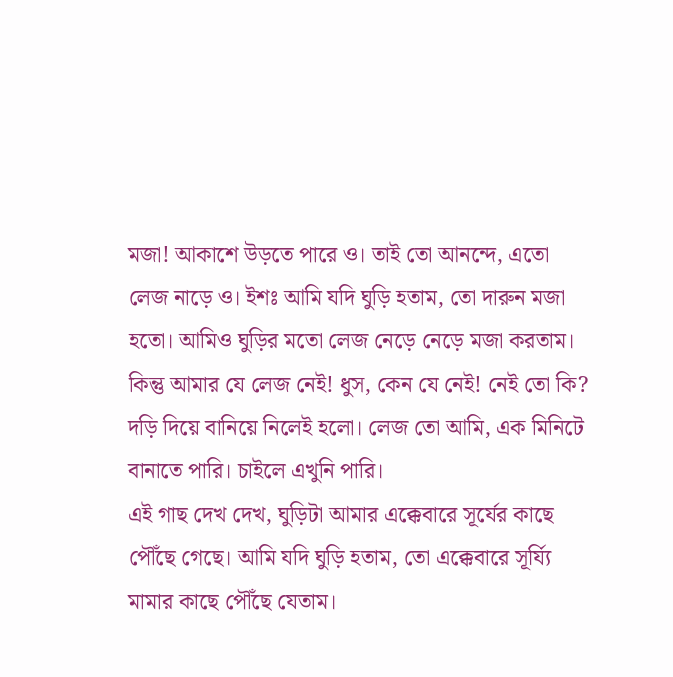মজা! আকাশে উড়তে পারে ও। তাই তো আনন্দে, এতো লেজ নাড়ে ও। ইশঃ আমি যদি ঘুড়ি হতাম, তো দারুন মজা হতো। আমিও ঘুড়ির মতো লেজ নেড়ে নেড়ে মজা করতাম।
কিন্তু আমার যে লেজ নেই! ধুস, কেন যে নেই! নেই তো কি? দড়ি দিয়ে বানিয়ে নিলেই হলো। লেজ তো আমি, এক মিনিটে বানাতে পারি। চাইলে এখুনি পারি।
এই গাছ দেখ দেখ, ঘুড়িটা আমার এক্কেবারে সূর্যের কাছে পৌঁছে গেছে। আমি যদি ঘুড়ি হতাম, তো এক্কেবারে সূর্য্যি মামার কাছে পৌঁছে যেতাম।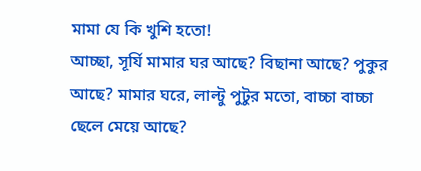মামা যে কি খুশি হতো!
আচ্ছা, সূর্যি মামার ঘর আছে? বিছানা আছে? পুকুর আছে? মামার ঘরে, লাল্টু পুটুর মতো, বাচ্চা বাচ্চা ছেলে মেয়ে আছে?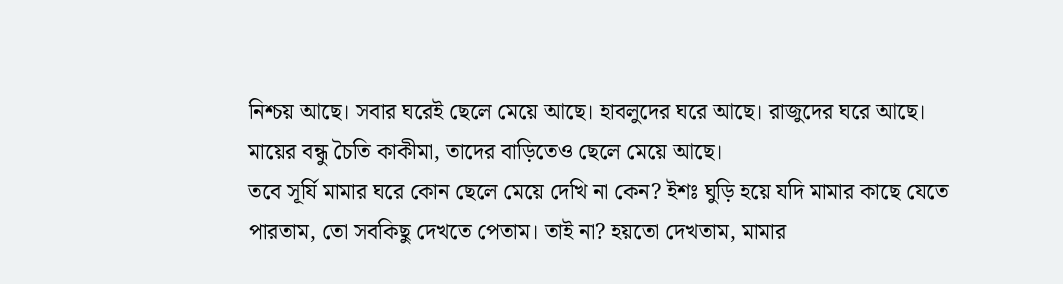নিশ্চয় আছে। সবার ঘরেই ছেলে মেয়ে আছে। হাবলুদের ঘরে আছে। রাজুদের ঘরে আছে। মায়ের বন্ধু চৈতি কাকীমা, তাদের বাড়িতেও ছেলে মেয়ে আছে।
তবে সূর্যি মামার ঘরে কোন ছেলে মেয়ে দেখি না কেন? ইশঃ ঘুড়ি হয়ে যদি মামার কাছে যেতে পারতাম, তো সবকিছু দেখতে পেতাম। তাই না? হয়তো দেখতাম, মামার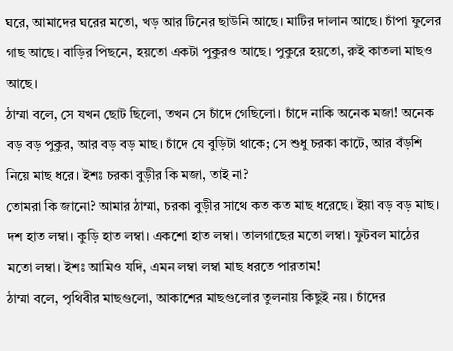ঘরে, আমাদের ঘরের মতো, খড় আর টিনের ছাউনি আছে। মাটির দালান আছে। চাঁপা ফুলের গাছ আছে। বাড়ির পিছনে, হয়তো একটা পুকুরও আছে। পুকুরে হয়তো, রুই কাতলা মাছও আছে।
ঠাম্মা বলে, সে যখন ছোট ছিলো, তখন সে চাঁদে গেছিলো। চাঁদে নাকি অনেক মজা! অনেক বড় বড় পুকুর, আর বড় বড় মাছ। চাঁদে যে বুড়িটা থাকে; সে শুধু চরকা কাটে, আর বঁড়শি নিয়ে মাছ ধরে। ইশঃ চরকা বুড়ীর কি মজা, তাই না?
তোমরা কি জানো? আমার ঠাম্মা, চরকা বুড়ীর সাথে কত কত মাছ ধরেছে। ইয়া বড় বড় মাছ। দশ হাত লম্বা। কুড়ি হাত লম্বা। একশো হাত লম্বা। তালগাছের মতো লম্বা। ফুটবল মাঠের মতো লম্বা। ইশঃ আমিও যদি, এমন লম্বা লম্বা মাছ ধরতে পারতাম!
ঠাম্মা বলে, পৃথিবীর মাছগুলো, আকাশের মাছগুলোর তুলনায় কিছুই নয়। চাঁদের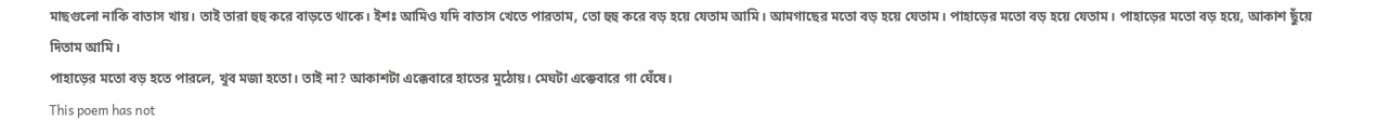মাছগুলো নাকি বাতাস খায়। তাই তারা হুহু করে বাড়তে থাকে। ইশঃ আমিও যদি বাতাস খেতে পারতাম, তো হুহু করে বড় হয়ে যেতাম আমি। আমগাছের মতো বড় হয়ে যেতাম। পাহাড়ের মতো বড় হয়ে যেতাম। পাহাড়ের মতো বড় হয়ে, আকাশ ছুঁয়ে দিতাম আমি।
পাহাড়ের মতো বড় হতে পারলে, খুব মজা হতো। তাই না? আকাশটা এক্কেবারে হাতের মুঠোয়। মেঘটা এক্কেবারে গা ঘেঁষে।
This poem has not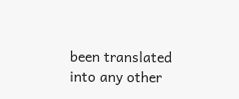been translated into any other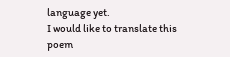language yet.
I would like to translate this poem